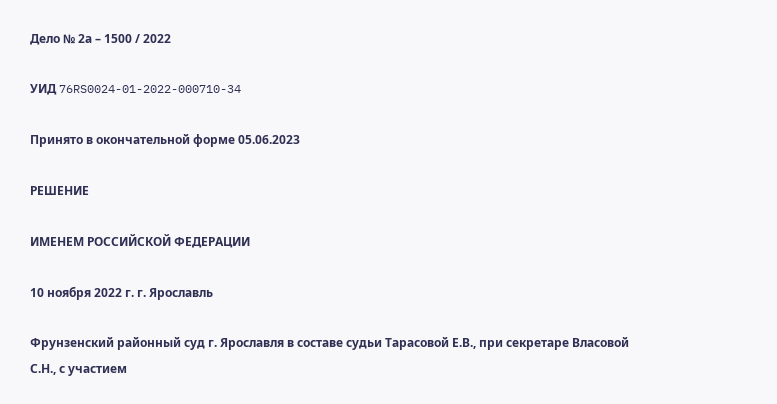Дело № 2а – 1500 / 2022

УИД 76RS0024-01-2022-000710-34

Принято в окончательной форме 05.06.2023

РЕШЕНИЕ

ИМЕНЕМ РОССИЙСКОЙ ФЕДЕРАЦИИ

10 ноября 2022 г. г. Ярославль

Фрунзенский районный суд г. Ярославля в составе судьи Тарасовой Е.В., при секретаре Власовой С.Н., с участием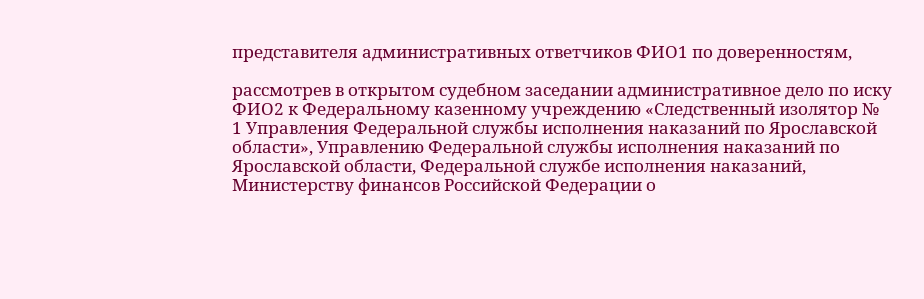представителя административных ответчиков ФИО1 по доверенностям,

рассмотрев в открытом судебном заседании административное дело по иску ФИО2 к Федеральному казенному учреждению «Следственный изолятор № 1 Управления Федеральной службы исполнения наказаний по Ярославской области», Управлению Федеральной службы исполнения наказаний по Ярославской области, Федеральной службе исполнения наказаний, Министерству финансов Российской Федерации о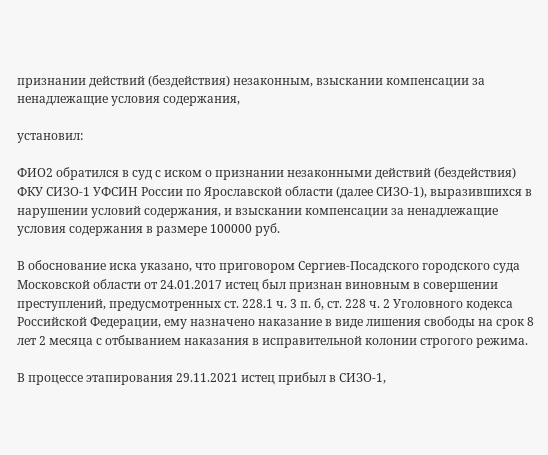признании действий (бездействия) незаконным, взыскании компенсации за ненадлежащие условия содержания,

установил:

ФИО2 обратился в суд с иском о признании незаконными действий (бездействия) ФКУ СИЗО-1 УФСИН России по Ярославской области (далее СИЗО-1), выразившихся в нарушении условий содержания, и взыскании компенсации за ненадлежащие условия содержания в размере 100000 руб.

В обоснование иска указано, что приговором Сергиев-Посадского городского суда Московской области от 24.01.2017 истец был признан виновным в совершении преступлений, предусмотренных ст. 228.1 ч. 3 п. б, ст. 228 ч. 2 Уголовного кодекса Российской Федерации, ему назначено наказание в виде лишения свободы на срок 8 лет 2 месяца с отбыванием наказания в исправительной колонии строгого режима.

В процессе этапирования 29.11.2021 истец прибыл в СИЗО-1,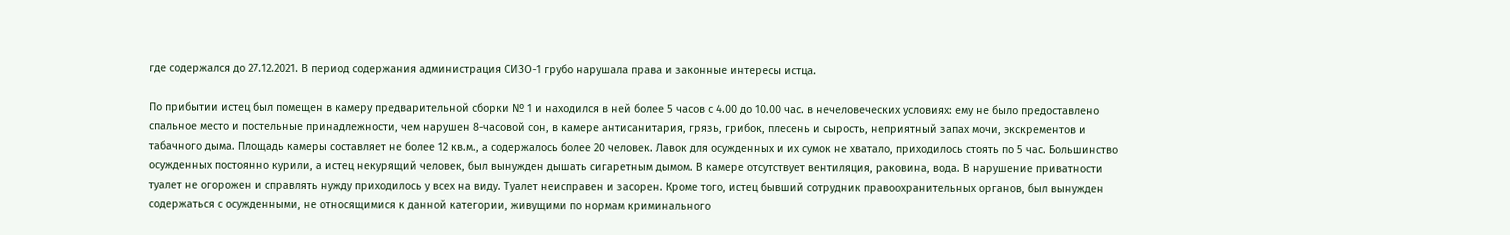где содержался до 27.12.2021. В период содержания администрация СИЗО-1 грубо нарушала права и законные интересы истца.

По прибытии истец был помещен в камеру предварительной сборки № 1 и находился в ней более 5 часов с 4.00 до 10.00 час. в нечеловеческих условиях: ему не было предоставлено спальное место и постельные принадлежности, чем нарушен 8-часовой сон, в камере антисанитария, грязь, грибок, плесень и сырость, неприятный запах мочи, экскрементов и табачного дыма. Площадь камеры составляет не более 12 кв.м., а содержалось более 20 человек. Лавок для осужденных и их сумок не хватало, приходилось стоять по 5 час. Большинство осужденных постоянно курили, а истец некурящий человек, был вынужден дышать сигаретным дымом. В камере отсутствует вентиляция, раковина, вода. В нарушение приватности туалет не огорожен и справлять нужду приходилось у всех на виду. Туалет неисправен и засорен. Кроме того, истец бывший сотрудник правоохранительных органов, был вынужден содержаться с осужденными, не относящимися к данной категории, живущими по нормам криминального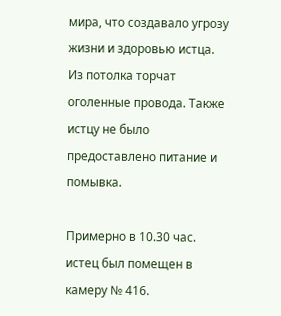мира, что создавало угрозу жизни и здоровью истца. Из потолка торчат оголенные провода. Также истцу не было предоставлено питание и помывка.

Примерно в 10.30 час. истец был помещен в камеру № 416.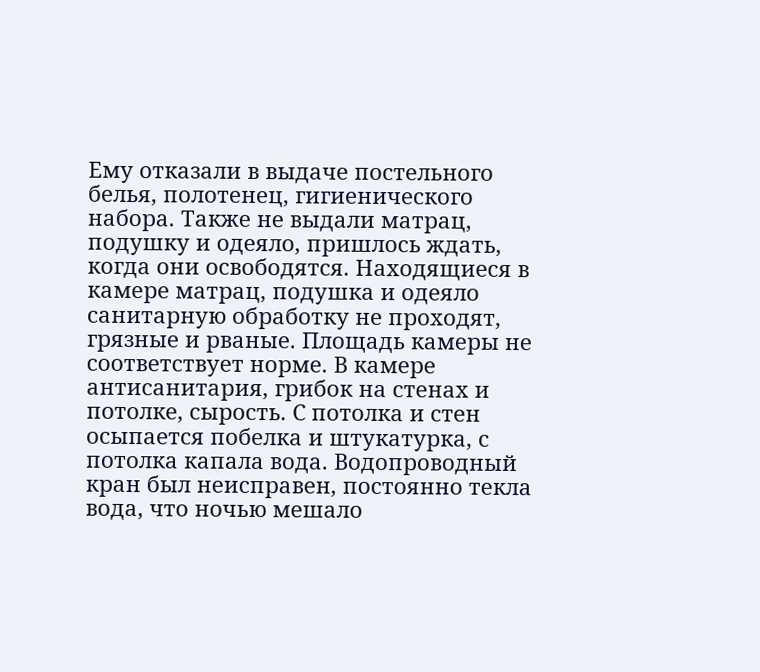Ему отказали в выдаче постельного белья, полотенец, гигиенического набора. Также не выдали матрац, подушку и одеяло, пришлось ждать, когда они освободятся. Находящиеся в камере матрац, подушка и одеяло санитарную обработку не проходят, грязные и рваные. Площадь камеры не соответствует норме. В камере антисанитария, грибок на стенах и потолке, сырость. С потолка и стен осыпается побелка и штукатурка, с потолка капала вода. Водопроводный кран был неисправен, постоянно текла вода, что ночью мешало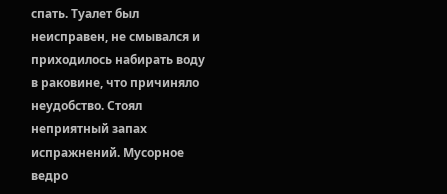спать. Туалет был неисправен, не смывался и приходилось набирать воду в раковине, что причиняло неудобство. Стоял неприятный запах испражнений. Мусорное ведро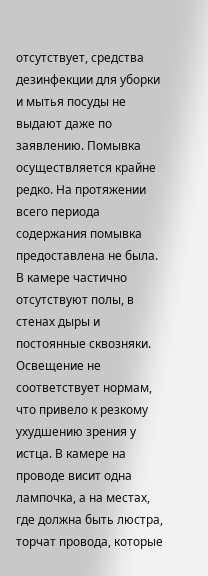отсутствует, средства дезинфекции для уборки и мытья посуды не выдают даже по заявлению. Помывка осуществляется крайне редко. На протяжении всего периода содержания помывка предоставлена не была. В камере частично отсутствуют полы, в стенах дыры и постоянные сквозняки. Освещение не соответствует нормам, что привело к резкому ухудшению зрения у истца. В камере на проводе висит одна лампочка, а на местах, где должна быть люстра, торчат провода, которые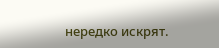нередко искрят.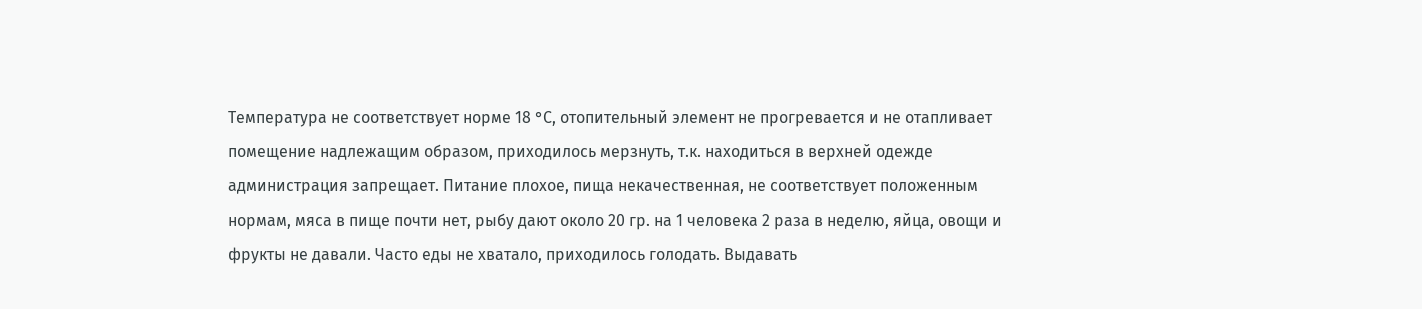Температура не соответствует норме 18 °С, отопительный элемент не прогревается и не отапливает помещение надлежащим образом, приходилось мерзнуть, т.к. находиться в верхней одежде администрация запрещает. Питание плохое, пища некачественная, не соответствует положенным нормам, мяса в пище почти нет, рыбу дают около 20 гр. на 1 человека 2 раза в неделю, яйца, овощи и фрукты не давали. Часто еды не хватало, приходилось голодать. Выдавать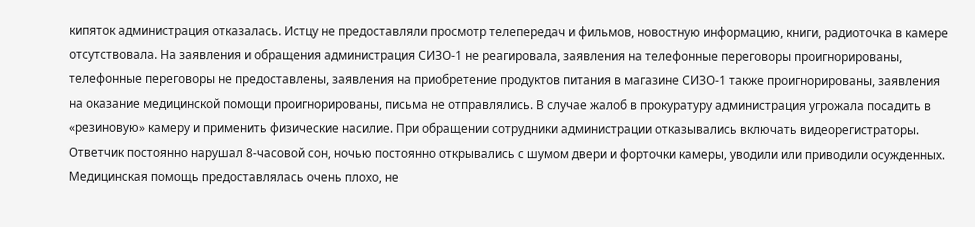кипяток администрация отказалась. Истцу не предоставляли просмотр телепередач и фильмов, новостную информацию, книги, радиоточка в камере отсутствовала. На заявления и обращения администрация СИЗО-1 не реагировала, заявления на телефонные переговоры проигнорированы, телефонные переговоры не предоставлены, заявления на приобретение продуктов питания в магазине СИЗО-1 также проигнорированы, заявления на оказание медицинской помощи проигнорированы, письма не отправлялись. В случае жалоб в прокуратуру администрация угрожала посадить в «резиновую» камеру и применить физические насилие. При обращении сотрудники администрации отказывались включать видеорегистраторы. Ответчик постоянно нарушал 8-часовой сон, ночью постоянно открывались с шумом двери и форточки камеры, уводили или приводили осужденных. Медицинская помощь предоставлялась очень плохо, не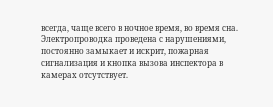всегда, чаще всего в ночное время, во время сна. Электропроводка проведена с нарушениями, постоянно замыкает и искрит, пожарная сигнализация и кнопка вызова инспектора в камерах отсутствует.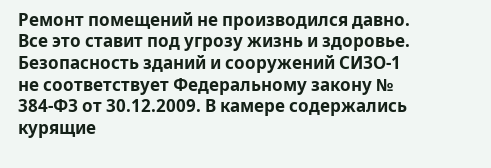Ремонт помещений не производился давно. Все это ставит под угрозу жизнь и здоровье. Безопасность зданий и сооружений СИЗО-1 не соответствует Федеральному закону № 384-ФЗ от 30.12.2009. В камере содержались курящие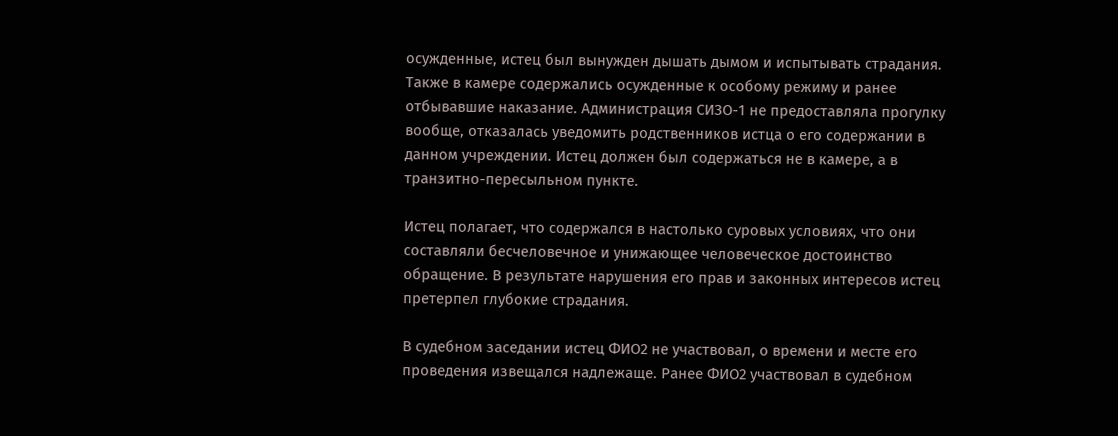осужденные, истец был вынужден дышать дымом и испытывать страдания. Также в камере содержались осужденные к особому режиму и ранее отбывавшие наказание. Администрация СИЗО-1 не предоставляла прогулку вообще, отказалась уведомить родственников истца о его содержании в данном учреждении. Истец должен был содержаться не в камере, а в транзитно-пересыльном пункте.

Истец полагает, что содержался в настолько суровых условиях, что они составляли бесчеловечное и унижающее человеческое достоинство обращение. В результате нарушения его прав и законных интересов истец претерпел глубокие страдания.

В судебном заседании истец ФИО2 не участвовал, о времени и месте его проведения извещался надлежаще. Ранее ФИО2 участвовал в судебном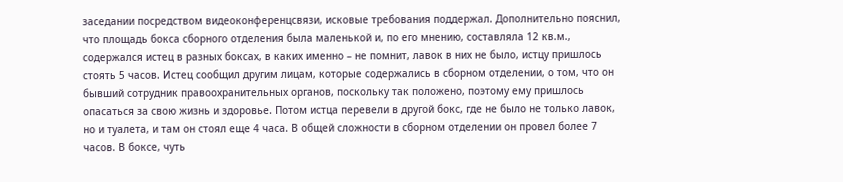заседании посредством видеоконференцсвязи, исковые требования поддержал. Дополнительно пояснил, что площадь бокса сборного отделения была маленькой и, по его мнению, составляла 12 кв.м., содержался истец в разных боксах, в каких именно – не помнит, лавок в них не было, истцу пришлось стоять 5 часов. Истец сообщил другим лицам, которые содержались в сборном отделении, о том, что он бывший сотрудник правоохранительных органов, поскольку так положено, поэтому ему пришлось опасаться за свою жизнь и здоровье. Потом истца перевели в другой бокс, где не было не только лавок, но и туалета, и там он стоял еще 4 часа. В общей сложности в сборном отделении он провел более 7 часов. В боксе, чуть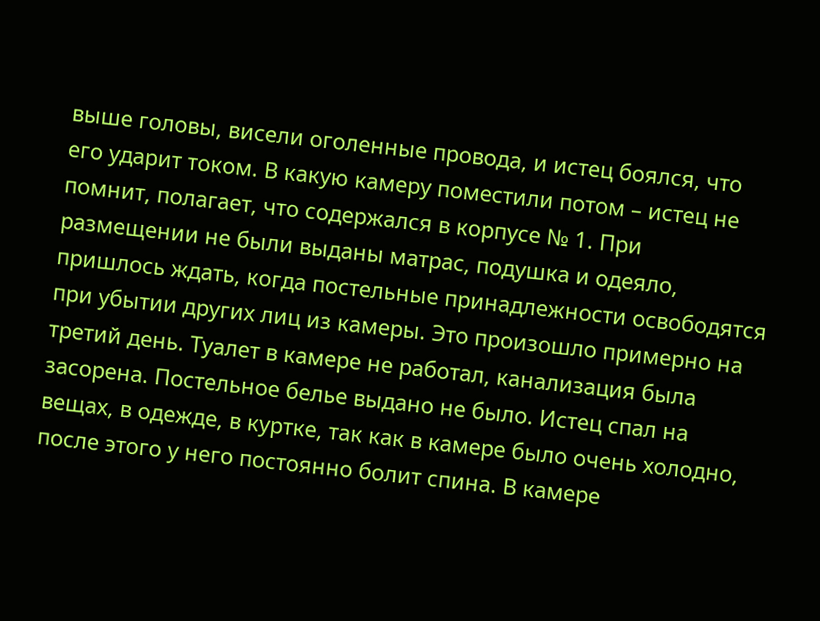выше головы, висели оголенные провода, и истец боялся, что его ударит током. В какую камеру поместили потом – истец не помнит, полагает, что содержался в корпусе № 1. При размещении не были выданы матрас, подушка и одеяло, пришлось ждать, когда постельные принадлежности освободятся при убытии других лиц из камеры. Это произошло примерно на третий день. Туалет в камере не работал, канализация была засорена. Постельное белье выдано не было. Истец спал на вещах, в одежде, в куртке, так как в камере было очень холодно, после этого у него постоянно болит спина. В камере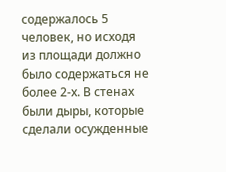содержалось 5 человек, но исходя из площади должно было содержаться не более 2-х. В стенах были дыры, которые сделали осужденные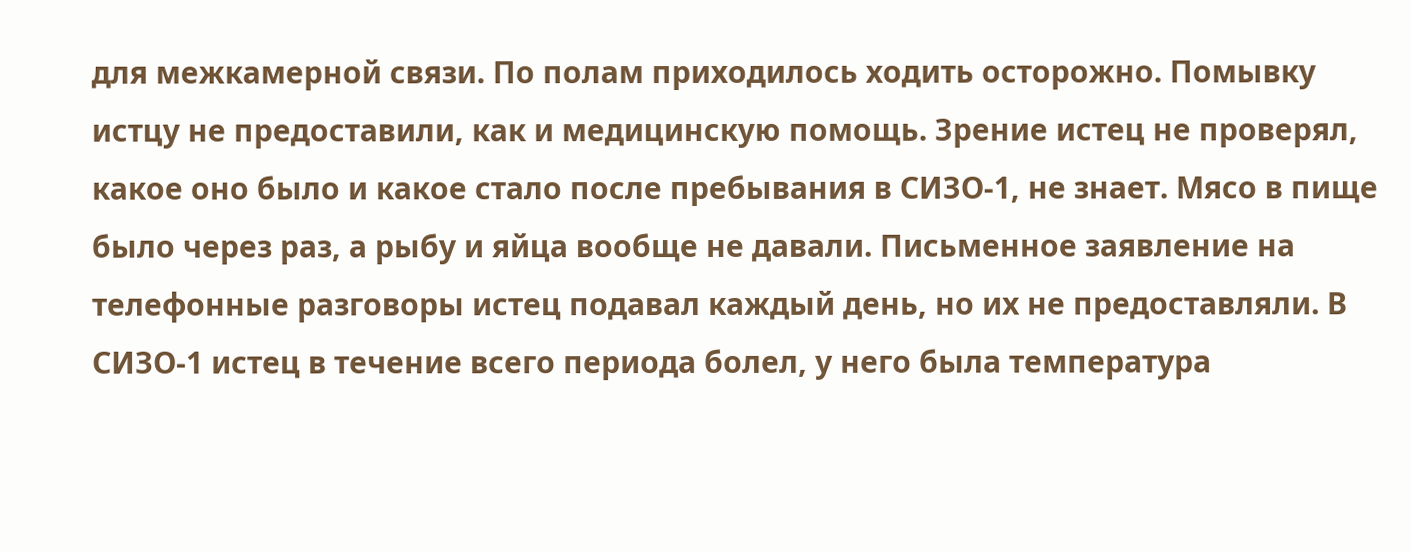для межкамерной связи. По полам приходилось ходить осторожно. Помывку истцу не предоставили, как и медицинскую помощь. Зрение истец не проверял, какое оно было и какое стало после пребывания в СИЗО-1, не знает. Мясо в пище было через раз, а рыбу и яйца вообще не давали. Письменное заявление на телефонные разговоры истец подавал каждый день, но их не предоставляли. В СИЗО-1 истец в течение всего периода болел, у него была температура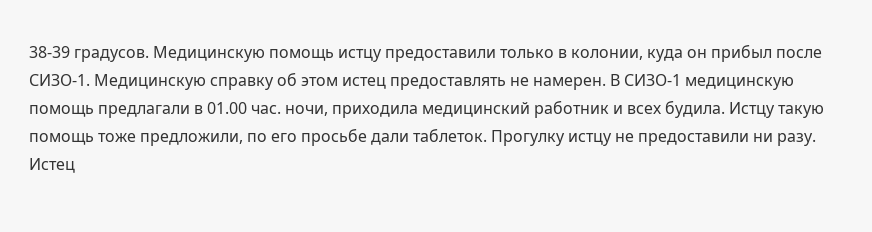38-39 градусов. Медицинскую помощь истцу предоставили только в колонии, куда он прибыл после СИЗО-1. Медицинскую справку об этом истец предоставлять не намерен. В СИЗО-1 медицинскую помощь предлагали в 01.00 час. ночи, приходила медицинский работник и всех будила. Истцу такую помощь тоже предложили, по его просьбе дали таблеток. Прогулку истцу не предоставили ни разу. Истец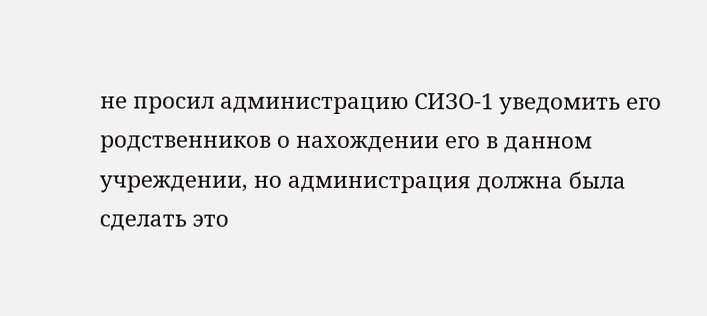не просил администрацию СИЗО-1 уведомить его родственников о нахождении его в данном учреждении, но администрация должна была сделать это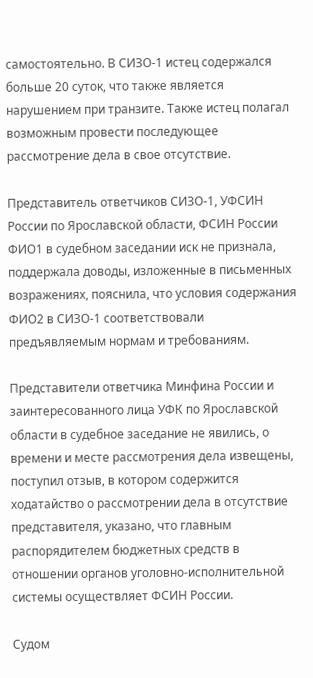самостоятельно. В СИЗО-1 истец содержался больше 20 суток, что также является нарушением при транзите. Также истец полагал возможным провести последующее рассмотрение дела в свое отсутствие.

Представитель ответчиков СИЗО-1, УФСИН России по Ярославской области, ФСИН России ФИО1 в судебном заседании иск не признала, поддержала доводы, изложенные в письменных возражениях, пояснила, что условия содержания ФИО2 в СИЗО-1 соответствовали предъявляемым нормам и требованиям.

Представители ответчика Минфина России и заинтересованного лица УФК по Ярославской области в судебное заседание не явились, о времени и месте рассмотрения дела извещены, поступил отзыв, в котором содержится ходатайство о рассмотрении дела в отсутствие представителя, указано, что главным распорядителем бюджетных средств в отношении органов уголовно-исполнительной системы осуществляет ФСИН России.

Судом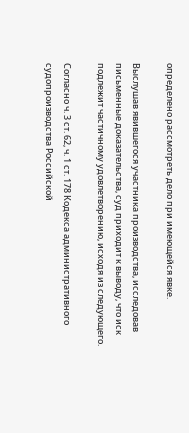определено рассмотреть дело при имеющейся явке.

Выслушав явившегося участника производства, исследовав письменные доказательства, суд приходит к выводу, что иск подлежит частичному удовлетворению, исходя из следующего.

Согласно ч. 3 ст. 62, ч. 1 ст. 178 Кодекса административного судопроизводства Российской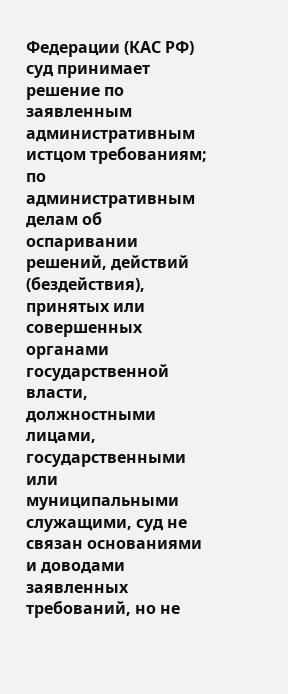Федерации (КАС РФ) суд принимает решение по заявленным административным истцом требованиям; по административным делам об оспаривании решений, действий (бездействия), принятых или совершенных органами государственной власти, должностными лицами, государственными или муниципальными служащими, суд не связан основаниями и доводами заявленных требований, но не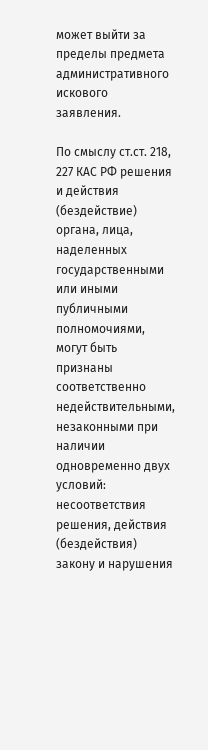может выйти за пределы предмета административного искового заявления.

По смыслу ст.ст. 218, 227 КАС РФ решения и действия (бездействие) органа, лица, наделенных государственными или иными публичными полномочиями, могут быть признаны соответственно недействительными, незаконными при наличии одновременно двух условий: несоответствия решения, действия (бездействия) закону и нарушения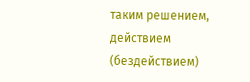таким решением, действием (бездействием)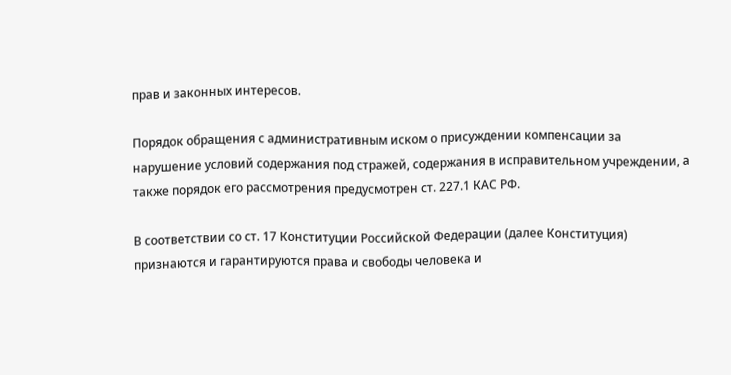прав и законных интересов.

Порядок обращения с административным иском о присуждении компенсации за нарушение условий содержания под стражей, содержания в исправительном учреждении, а также порядок его рассмотрения предусмотрен ст. 227.1 КАС РФ.

В соответствии со ст. 17 Конституции Российской Федерации (далее Конституция) признаются и гарантируются права и свободы человека и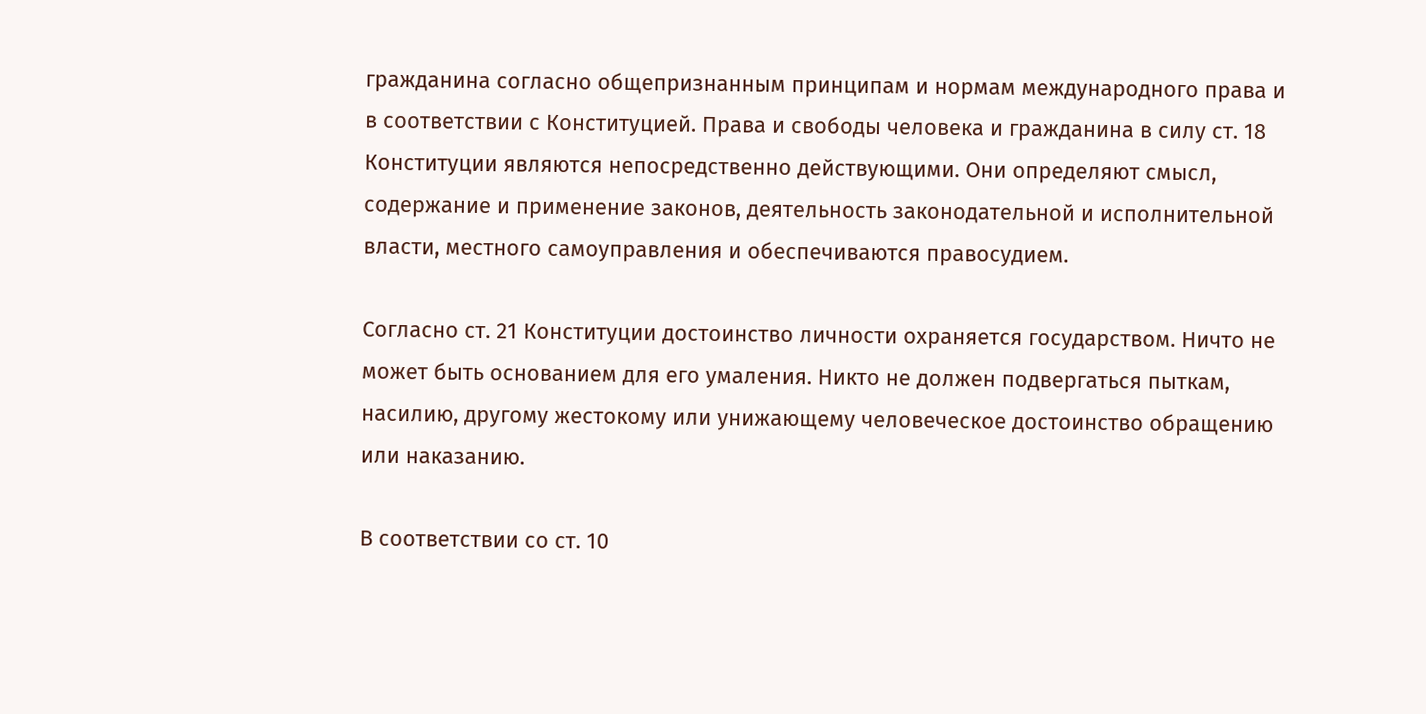гражданина согласно общепризнанным принципам и нормам международного права и в соответствии с Конституцией. Права и свободы человека и гражданина в силу ст. 18 Конституции являются непосредственно действующими. Они определяют смысл, содержание и применение законов, деятельность законодательной и исполнительной власти, местного самоуправления и обеспечиваются правосудием.

Согласно ст. 21 Конституции достоинство личности охраняется государством. Ничто не может быть основанием для его умаления. Никто не должен подвергаться пыткам, насилию, другому жестокому или унижающему человеческое достоинство обращению или наказанию.

В соответствии со ст. 10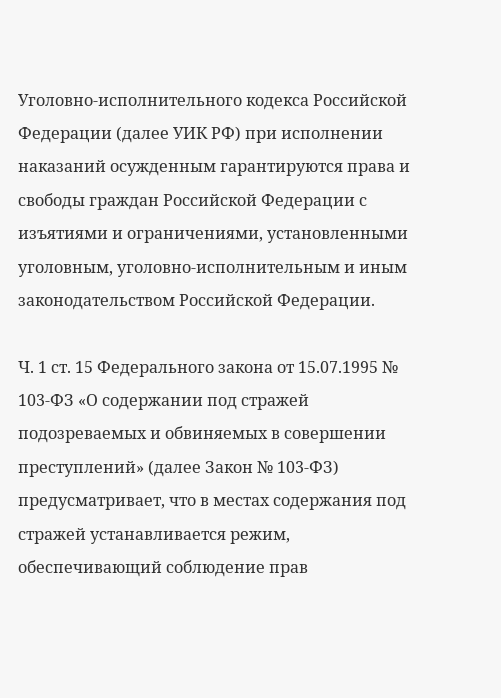Уголовно-исполнительного кодекса Российской Федерации (далее УИК РФ) при исполнении наказаний осужденным гарантируются права и свободы граждан Российской Федерации с изъятиями и ограничениями, установленными уголовным, уголовно-исполнительным и иным законодательством Российской Федерации.

Ч. 1 ст. 15 Федерального закона от 15.07.1995 № 103-ФЗ «О содержании под стражей подозреваемых и обвиняемых в совершении преступлений» (далее Закон № 103-ФЗ) предусматривает, что в местах содержания под стражей устанавливается режим, обеспечивающий соблюдение прав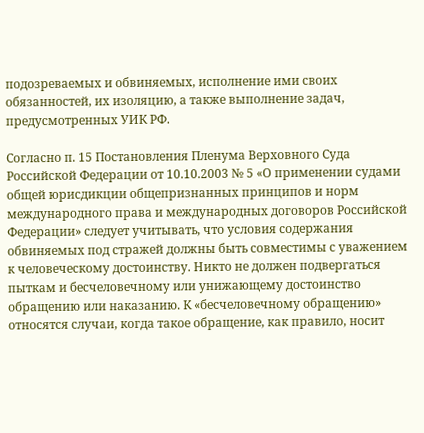подозреваемых и обвиняемых, исполнение ими своих обязанностей, их изоляцию, а также выполнение задач, предусмотренных УИК РФ.

Согласно п. 15 Постановления Пленума Верховного Суда Российской Федерации от 10.10.2003 № 5 «О применении судами общей юрисдикции общепризнанных принципов и норм международного права и международных договоров Российской Федерации» следует учитывать, что условия содержания обвиняемых под стражей должны быть совместимы с уважением к человеческому достоинству. Никто не должен подвергаться пыткам и бесчеловечному или унижающему достоинство обращению или наказанию. К «бесчеловечному обращению» относятся случаи, когда такое обращение, как правило, носит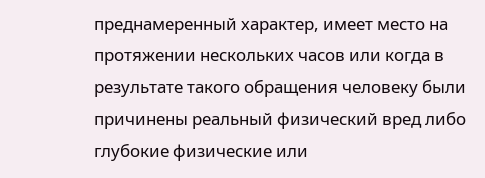преднамеренный характер, имеет место на протяжении нескольких часов или когда в результате такого обращения человеку были причинены реальный физический вред либо глубокие физические или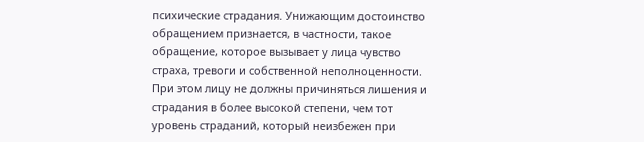психические страдания. Унижающим достоинство обращением признается, в частности, такое обращение, которое вызывает у лица чувство страха, тревоги и собственной неполноценности. При этом лицу не должны причиняться лишения и страдания в более высокой степени, чем тот уровень страданий, который неизбежен при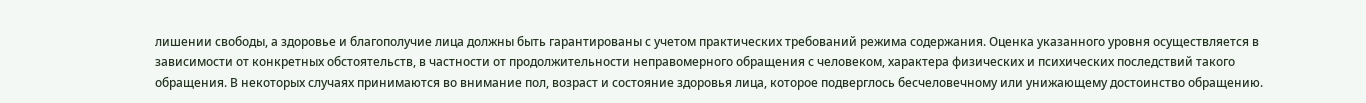лишении свободы, а здоровье и благополучие лица должны быть гарантированы с учетом практических требований режима содержания. Оценка указанного уровня осуществляется в зависимости от конкретных обстоятельств, в частности от продолжительности неправомерного обращения с человеком, характера физических и психических последствий такого обращения. В некоторых случаях принимаются во внимание пол, возраст и состояние здоровья лица, которое подверглось бесчеловечному или унижающему достоинство обращению.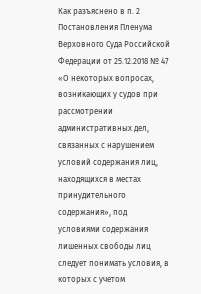Как разъяснено в п. 2 Постановления Пленума Верховного Суда Российской Федерации от 25.12.2018 № 47 «О некоторых вопросах, возникающих у судов при рассмотрении административных дел, связанных с нарушением условий содержания лиц, находящихся в местах принудительного содержания», под условиями содержания лишенных свободы лиц следует понимать условия, в которых с учетом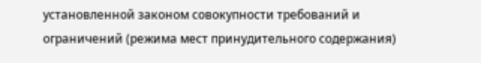установленной законом совокупности требований и ограничений (режима мест принудительного содержания)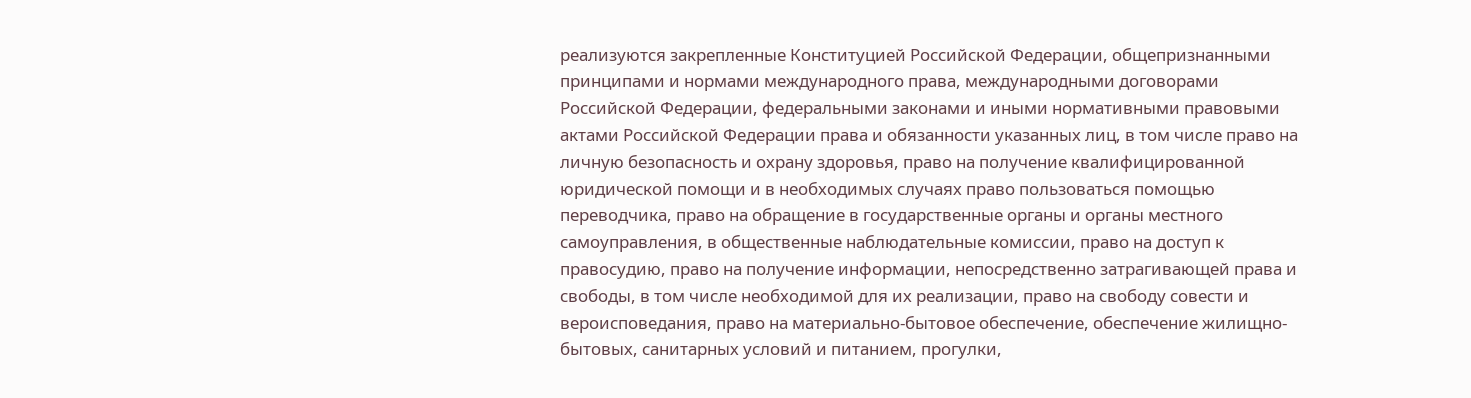реализуются закрепленные Конституцией Российской Федерации, общепризнанными принципами и нормами международного права, международными договорами Российской Федерации, федеральными законами и иными нормативными правовыми актами Российской Федерации права и обязанности указанных лиц, в том числе право на личную безопасность и охрану здоровья, право на получение квалифицированной юридической помощи и в необходимых случаях право пользоваться помощью переводчика, право на обращение в государственные органы и органы местного самоуправления, в общественные наблюдательные комиссии, право на доступ к правосудию, право на получение информации, непосредственно затрагивающей права и свободы, в том числе необходимой для их реализации, право на свободу совести и вероисповедания, право на материально-бытовое обеспечение, обеспечение жилищно-бытовых, санитарных условий и питанием, прогулки,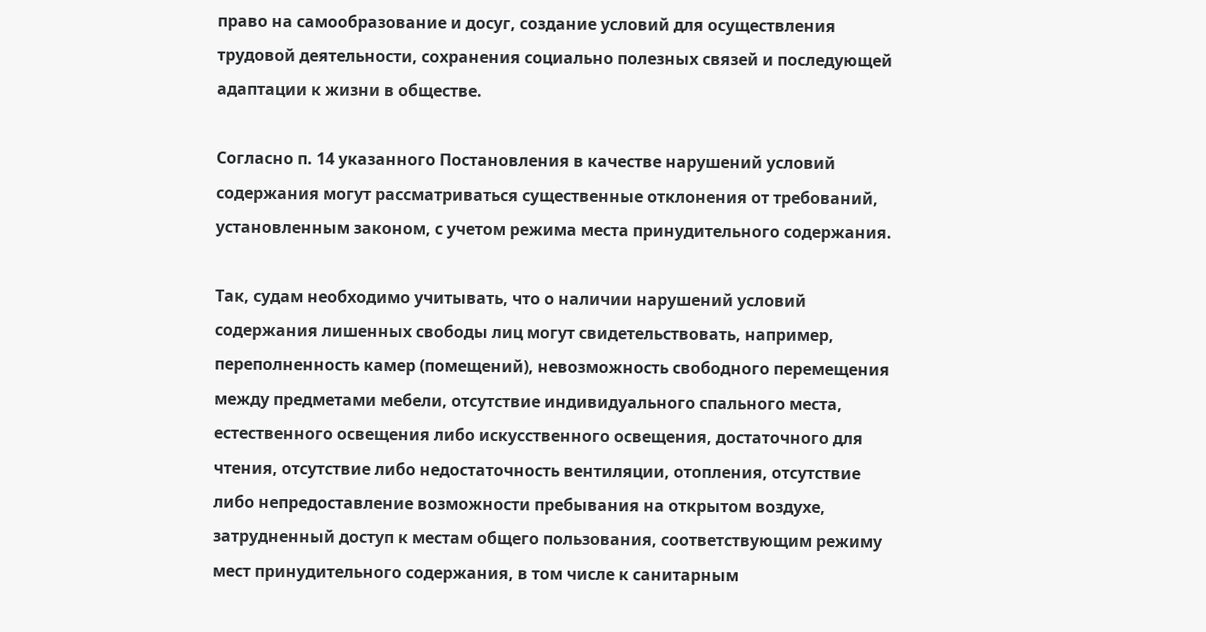право на самообразование и досуг, создание условий для осуществления трудовой деятельности, сохранения социально полезных связей и последующей адаптации к жизни в обществе.

Согласно п. 14 указанного Постановления в качестве нарушений условий содержания могут рассматриваться существенные отклонения от требований, установленным законом, с учетом режима места принудительного содержания.

Так, судам необходимо учитывать, что о наличии нарушений условий содержания лишенных свободы лиц могут свидетельствовать, например, переполненность камер (помещений), невозможность свободного перемещения между предметами мебели, отсутствие индивидуального спального места, естественного освещения либо искусственного освещения, достаточного для чтения, отсутствие либо недостаточность вентиляции, отопления, отсутствие либо непредоставление возможности пребывания на открытом воздухе, затрудненный доступ к местам общего пользования, соответствующим режиму мест принудительного содержания, в том числе к санитарным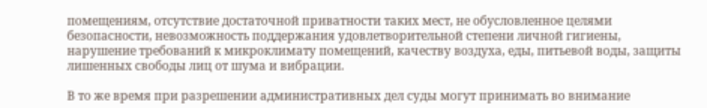помещениям, отсутствие достаточной приватности таких мест, не обусловленное целями безопасности, невозможность поддержания удовлетворительной степени личной гигиены, нарушение требований к микроклимату помещений, качеству воздуха, еды, питьевой воды, защиты лишенных свободы лиц от шума и вибрации.

В то же время при разрешении административных дел суды могут принимать во внимание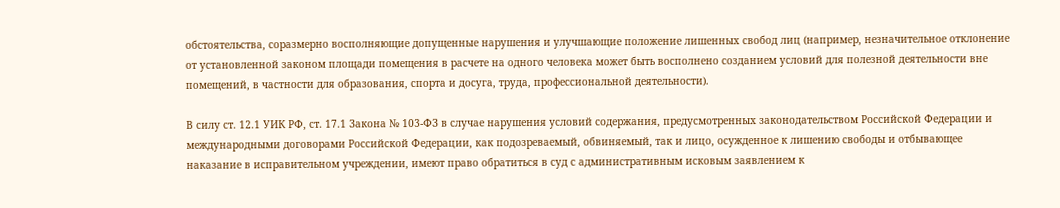обстоятельства, соразмерно восполняющие допущенные нарушения и улучшающие положение лишенных свобод лиц (например, незначительное отклонение от установленной законом площади помещения в расчете на одного человека может быть восполнено созданием условий для полезной деятельности вне помещений, в частности для образования, спорта и досуга, труда, профессиональной деятельности).

В силу ст. 12.1 УИК РФ, ст. 17.1 Закона № 103-ФЗ в случае нарушения условий содержания, предусмотренных законодательством Российской Федерации и международными договорами Российской Федерации, как подозреваемый, обвиняемый, так и лицо, осужденное к лишению свободы и отбывающее наказание в исправительном учреждении, имеют право обратиться в суд с административным исковым заявлением к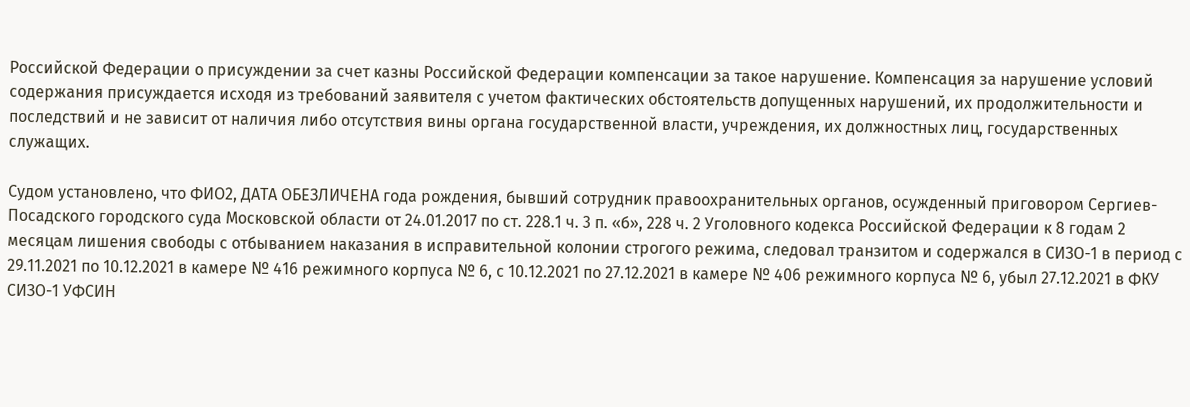Российской Федерации о присуждении за счет казны Российской Федерации компенсации за такое нарушение. Компенсация за нарушение условий содержания присуждается исходя из требований заявителя с учетом фактических обстоятельств допущенных нарушений, их продолжительности и последствий и не зависит от наличия либо отсутствия вины органа государственной власти, учреждения, их должностных лиц, государственных служащих.

Судом установлено, что ФИО2, ДАТА ОБЕЗЛИЧЕНА года рождения, бывший сотрудник правоохранительных органов, осужденный приговором Сергиев-Посадского городского суда Московской области от 24.01.2017 по ст. 228.1 ч. 3 п. «б», 228 ч. 2 Уголовного кодекса Российской Федерации к 8 годам 2 месяцам лишения свободы с отбыванием наказания в исправительной колонии строгого режима, следовал транзитом и содержался в СИЗО-1 в период с 29.11.2021 по 10.12.2021 в камере № 416 режимного корпуса № 6, с 10.12.2021 по 27.12.2021 в камере № 406 режимного корпуса № 6, убыл 27.12.2021 в ФКУ СИЗО-1 УФСИН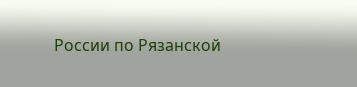России по Рязанской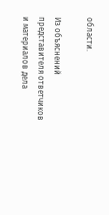области.

Из объяснений представителя ответчиков и материалов дела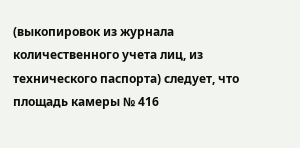(выкопировок из журнала количественного учета лиц, из технического паспорта) следует, что площадь камеры № 416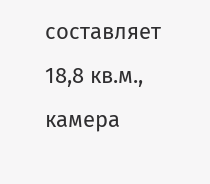составляет 18,8 кв.м., камера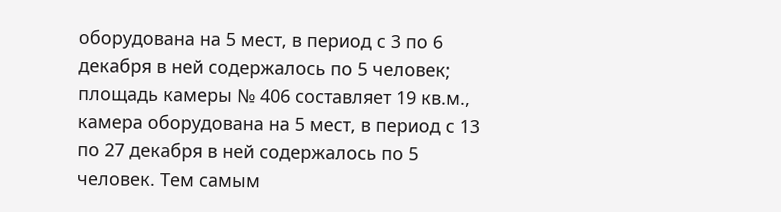оборудована на 5 мест, в период с 3 по 6 декабря в ней содержалось по 5 человек; площадь камеры № 406 составляет 19 кв.м., камера оборудована на 5 мест, в период с 13 по 27 декабря в ней содержалось по 5 человек. Тем самым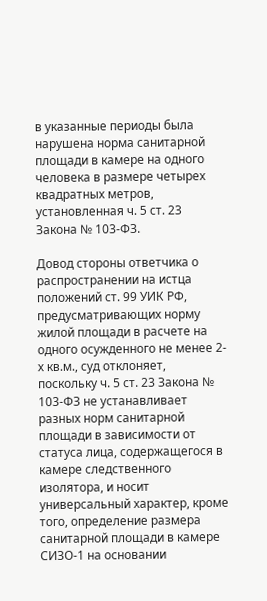в указанные периоды была нарушена норма санитарной площади в камере на одного человека в размере четырех квадратных метров, установленная ч. 5 ст. 23 Закона № 103-ФЗ.

Довод стороны ответчика о распространении на истца положений ст. 99 УИК РФ, предусматривающих норму жилой площади в расчете на одного осужденного не менее 2-х кв.м., суд отклоняет, поскольку ч. 5 ст. 23 Закона № 103-ФЗ не устанавливает разных норм санитарной площади в зависимости от статуса лица, содержащегося в камере следственного изолятора, и носит универсальный характер, кроме того, определение размера санитарной площади в камере СИЗО-1 на основании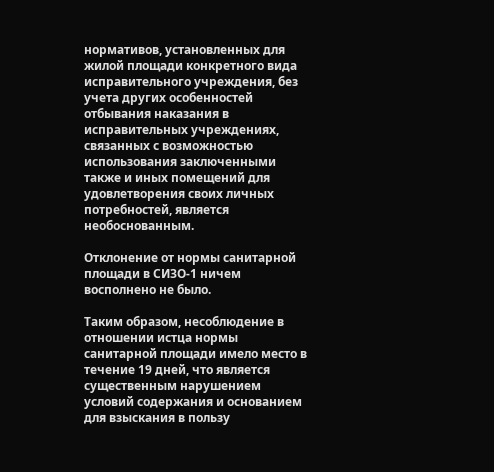нормативов, установленных для жилой площади конкретного вида исправительного учреждения, без учета других особенностей отбывания наказания в исправительных учреждениях, связанных с возможностью использования заключенными также и иных помещений для удовлетворения своих личных потребностей, является необоснованным.

Отклонение от нормы санитарной площади в СИЗО-1 ничем восполнено не было.

Таким образом, несоблюдение в отношении истца нормы санитарной площади имело место в течение 19 дней, что является существенным нарушением условий содержания и основанием для взыскания в пользу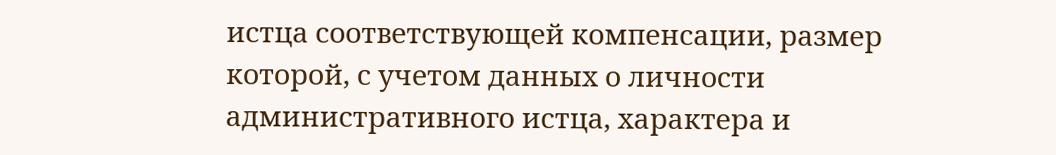истца соответствующей компенсации, размер которой, с учетом данных о личности административного истца, характера и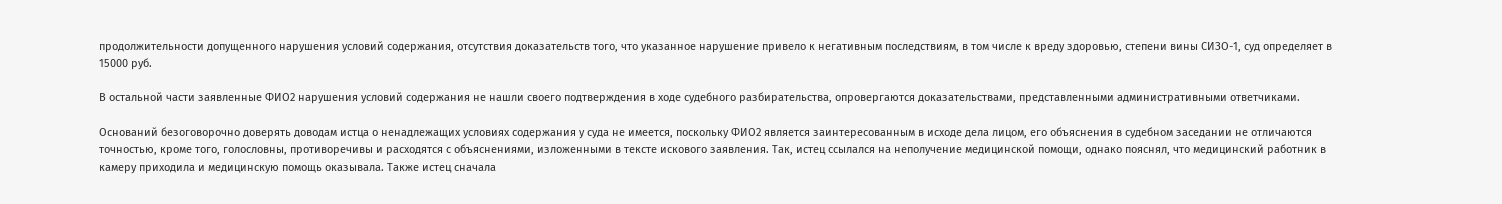продолжительности допущенного нарушения условий содержания, отсутствия доказательств того, что указанное нарушение привело к негативным последствиям, в том числе к вреду здоровью, степени вины СИЗО-1, суд определяет в 15000 руб.

В остальной части заявленные ФИО2 нарушения условий содержания не нашли своего подтверждения в ходе судебного разбирательства, опровергаются доказательствами, представленными административными ответчиками.

Оснований безоговорочно доверять доводам истца о ненадлежащих условиях содержания у суда не имеется, поскольку ФИО2 является заинтересованным в исходе дела лицом, его объяснения в судебном заседании не отличаются точностью, кроме того, голословны, противоречивы и расходятся с объяснениями, изложенными в тексте искового заявления. Так, истец ссылался на неполучение медицинской помощи, однако пояснял, что медицинский работник в камеру приходила и медицинскую помощь оказывала. Также истец сначала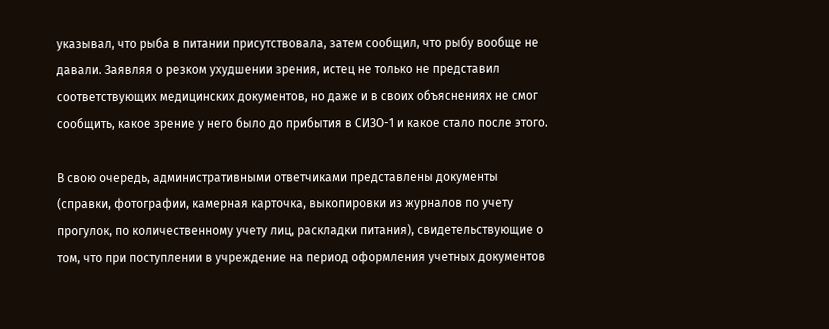указывал, что рыба в питании присутствовала, затем сообщил, что рыбу вообще не давали. Заявляя о резком ухудшении зрения, истец не только не представил соответствующих медицинских документов, но даже и в своих объяснениях не смог сообщить, какое зрение у него было до прибытия в СИЗО-1 и какое стало после этого.

В свою очередь, административными ответчиками представлены документы (справки, фотографии, камерная карточка, выкопировки из журналов по учету прогулок, по количественному учету лиц, раскладки питания), свидетельствующие о том, что при поступлении в учреждение на период оформления учетных документов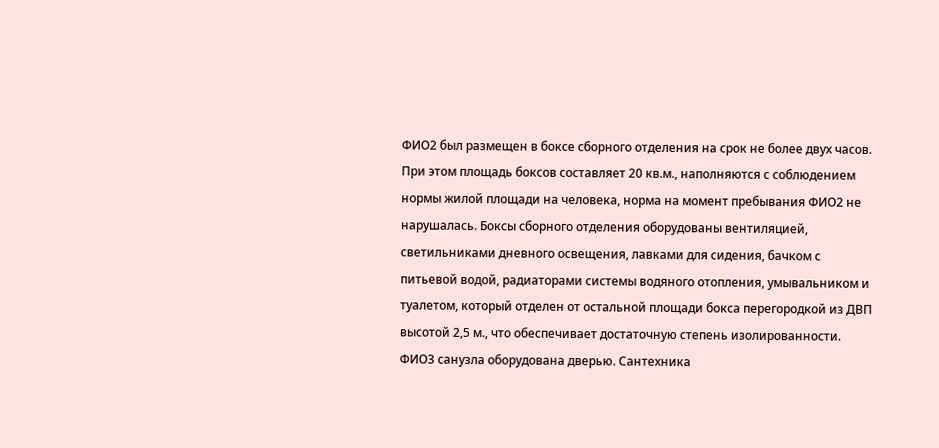ФИО2 был размещен в боксе сборного отделения на срок не более двух часов. При этом площадь боксов составляет 20 кв.м., наполняются с соблюдением нормы жилой площади на человека, норма на момент пребывания ФИО2 не нарушалась. Боксы сборного отделения оборудованы вентиляцией, светильниками дневного освещения, лавками для сидения, бачком с питьевой водой, радиаторами системы водяного отопления, умывальником и туалетом, который отделен от остальной площади бокса перегородкой из ДВП высотой 2,5 м., что обеспечивает достаточную степень изолированности. ФИО3 санузла оборудована дверью. Сантехника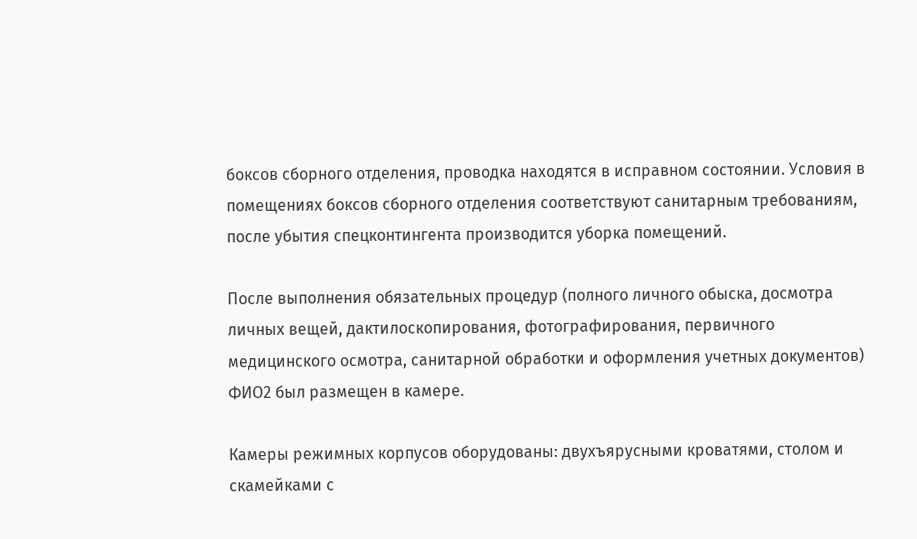боксов сборного отделения, проводка находятся в исправном состоянии. Условия в помещениях боксов сборного отделения соответствуют санитарным требованиям, после убытия спецконтингента производится уборка помещений.

После выполнения обязательных процедур (полного личного обыска, досмотра личных вещей, дактилоскопирования, фотографирования, первичного медицинского осмотра, санитарной обработки и оформления учетных документов) ФИО2 был размещен в камере.

Камеры режимных корпусов оборудованы: двухъярусными кроватями, столом и скамейками с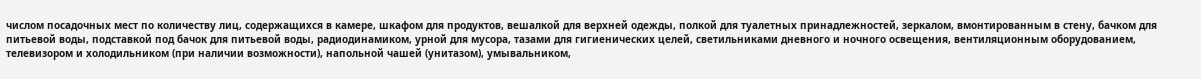числом посадочных мест по количеству лиц, содержащихся в камере, шкафом для продуктов, вешалкой для верхней одежды, полкой для туалетных принадлежностей, зеркалом, вмонтированным в стену, бачком для питьевой воды, подставкой под бачок для питьевой воды, радиодинамиком, урной для мусора, тазами для гигиенических целей, светильниками дневного и ночного освещения, вентиляционным оборудованием, телевизором и холодильником (при наличии возможности), напольной чашей (унитазом), умывальником,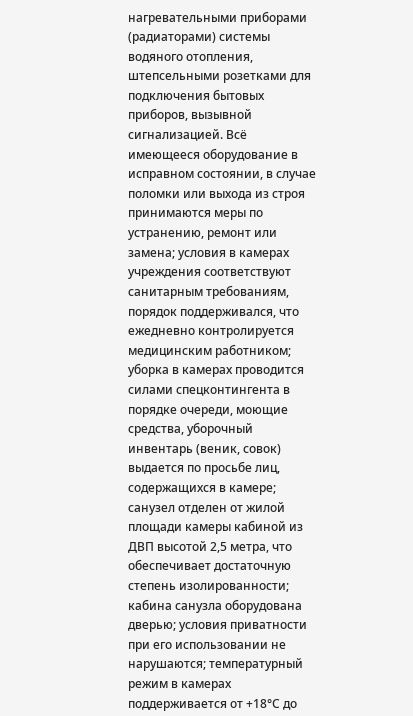нагревательными приборами (радиаторами) системы водяного отопления, штепсельными розетками для подключения бытовых приборов, вызывной сигнализацией. Всё имеющееся оборудование в исправном состоянии, в случае поломки или выхода из строя принимаются меры по устранению, ремонт или замена; условия в камерах учреждения соответствуют санитарным требованиям, порядок поддерживался, что ежедневно контролируется медицинским работником; уборка в камерах проводится силами спецконтингента в порядке очереди, моющие средства, уборочный инвентарь (веник, совок) выдается по просьбе лиц, содержащихся в камере; санузел отделен от жилой площади камеры кабиной из ДВП высотой 2,5 метра, что обеспечивает достаточную степень изолированности; кабина санузла оборудована дверью; условия приватности при его использовании не нарушаются; температурный режим в камерах поддерживается от +18°С до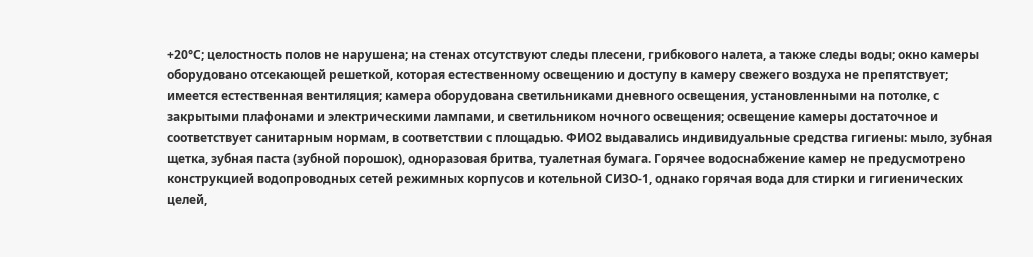+20°С; целостность полов не нарушена; на стенах отсутствуют следы плесени, грибкового налета, а также следы воды; окно камеры оборудовано отсекающей решеткой, которая естественному освещению и доступу в камеру свежего воздуха не препятствует; имеется естественная вентиляция; камера оборудована светильниками дневного освещения, установленными на потолке, с закрытыми плафонами и электрическими лампами, и светильником ночного освещения; освещение камеры достаточное и соответствует санитарным нормам, в соответствии с площадью. ФИО2 выдавались индивидуальные средства гигиены: мыло, зубная щетка, зубная паста (зубной порошок), одноразовая бритва, туалетная бумага. Горячее водоснабжение камер не предусмотрено конструкцией водопроводных сетей режимных корпусов и котельной СИЗО-1, однако горячая вода для стирки и гигиенических целей,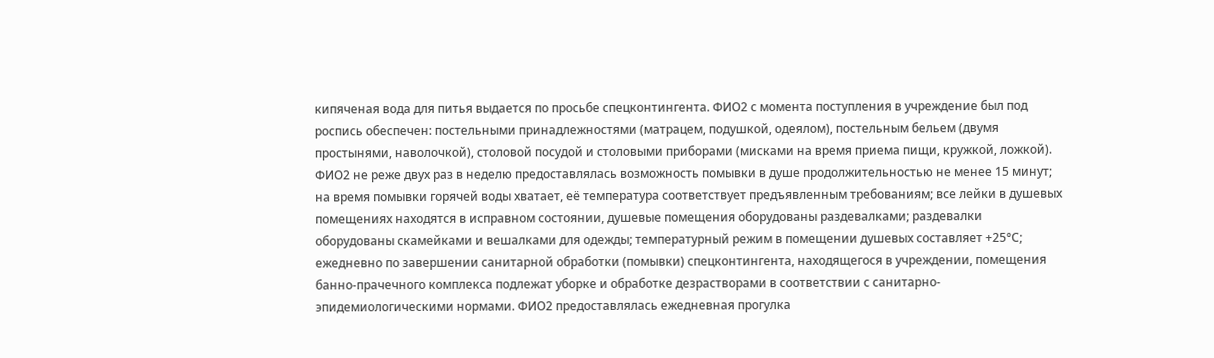кипяченая вода для питья выдается по просьбе спецконтингента. ФИО2 с момента поступления в учреждение был под роспись обеспечен: постельными принадлежностями (матрацем, подушкой, одеялом), постельным бельем (двумя простынями, наволочкой), столовой посудой и столовыми приборами (мисками на время приема пищи, кружкой, ложкой). ФИО2 не реже двух раз в неделю предоставлялась возможность помывки в душе продолжительностью не менее 15 минут; на время помывки горячей воды хватает, её температура соответствует предъявленным требованиям; все лейки в душевых помещениях находятся в исправном состоянии, душевые помещения оборудованы раздевалками; раздевалки оборудованы скамейками и вешалками для одежды; температурный режим в помещении душевых составляет +25°С; ежедневно по завершении санитарной обработки (помывки) спецконтингента, находящегося в учреждении, помещения банно-прачечного комплекса подлежат уборке и обработке дезрастворами в соответствии с санитарно-эпидемиологическими нормами. ФИО2 предоставлялась ежедневная прогулка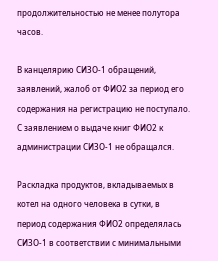продолжительностью не менее полутора часов.

В канцелярию СИЗО-1 обращений, заявлений, жалоб от ФИО2 за период его содержания на регистрацию не поступало. С заявлением о выдаче книг ФИО2 к администрации СИЗО-1 не обращался.

Раскладка продуктов, вкладываемых в котел на одного человека в сутки, в период содержания ФИО2 определялась СИЗО-1 в соответствии с минимальными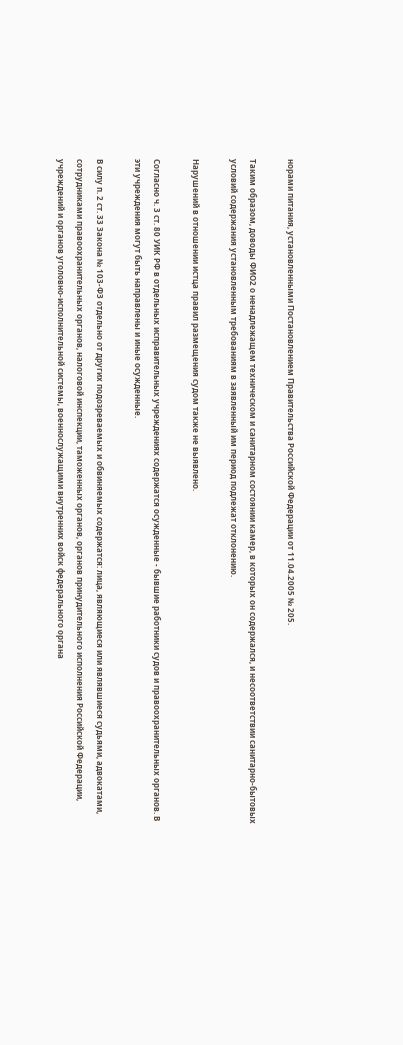норами питания, установленными Постановлением Правительства Российской Федерации от 11.04.2005 № 205.

Таким образом, доводы ФИО2 о ненадлежащем техническом и санитарном состоянии камер, в которых он содержался, и несоответствии санитарно-бытовых условий содержания установленным требованиям в заявленный им период подлежат отклонению.

Нарушений в отношении истца правил размещения судом также не выявлено.

Согласно ч. 3 ст. 80 УИК РФ в отдельных исправительных учреждениях содержатся осужденные - бывшие работники судов и правоохранительных органов. В эти учреждения могут быть направлены и иные осужденные.

В силу п. 2 ст. 33 Закона № 103-ФЗ отдельно от других подозреваемых и обвиняемых содержатся: лица, являющиеся или являвшиеся судьями, адвокатами, сотрудниками правоохранительных органов, налоговой инспекции, таможенных органов, органов принудительного исполнения Российской Федерации, учреждений и органов уголовно-исполнительной системы, военнослужащими внутренних войск федерального органа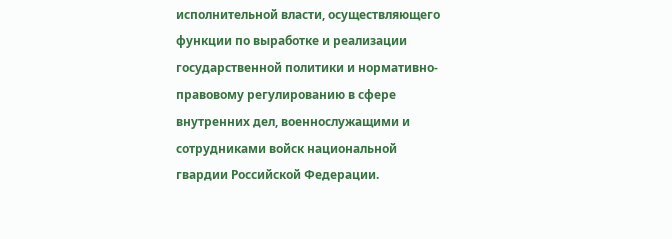исполнительной власти, осуществляющего функции по выработке и реализации государственной политики и нормативно-правовому регулированию в сфере внутренних дел, военнослужащими и сотрудниками войск национальной гвардии Российской Федерации.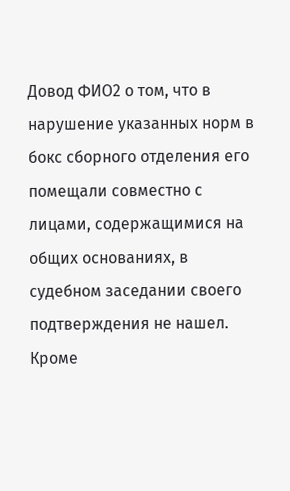Довод ФИО2 о том, что в нарушение указанных норм в бокс сборного отделения его помещали совместно с лицами, содержащимися на общих основаниях, в судебном заседании своего подтверждения не нашел. Кроме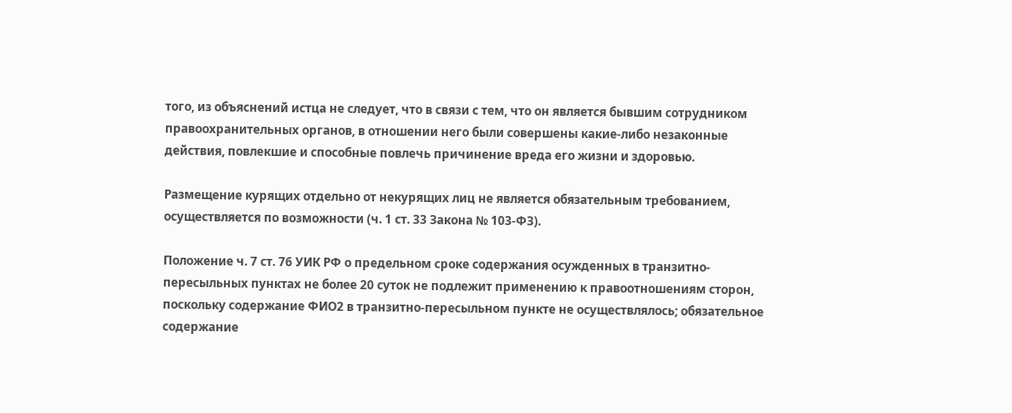того, из объяснений истца не следует, что в связи с тем, что он является бывшим сотрудником правоохранительных органов, в отношении него были совершены какие-либо незаконные действия, повлекшие и способные повлечь причинение вреда его жизни и здоровью.

Размещение курящих отдельно от некурящих лиц не является обязательным требованием, осуществляется по возможности (ч. 1 ст. 33 Закона № 103-ФЗ).

Положение ч. 7 ст. 76 УИК РФ о предельном сроке содержания осужденных в транзитно-пересыльных пунктах не более 20 суток не подлежит применению к правоотношениям сторон, поскольку содержание ФИО2 в транзитно-пересыльном пункте не осуществлялось; обязательное содержание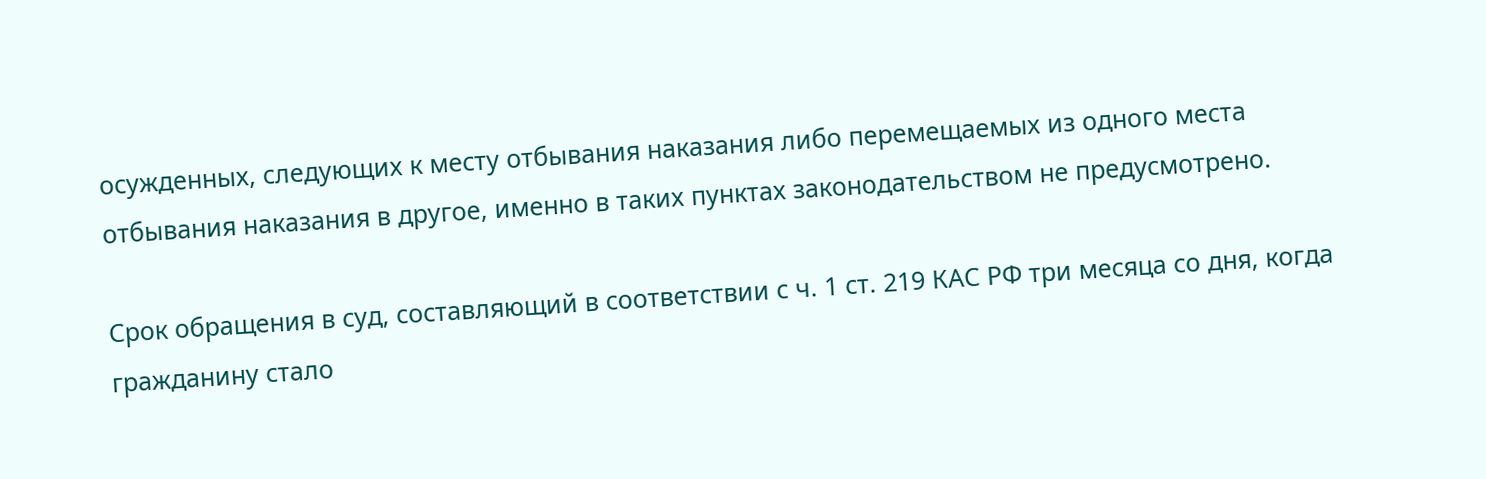осужденных, следующих к месту отбывания наказания либо перемещаемых из одного места отбывания наказания в другое, именно в таких пунктах законодательством не предусмотрено.

Срок обращения в суд, составляющий в соответствии с ч. 1 ст. 219 КАС РФ три месяца со дня, когда гражданину стало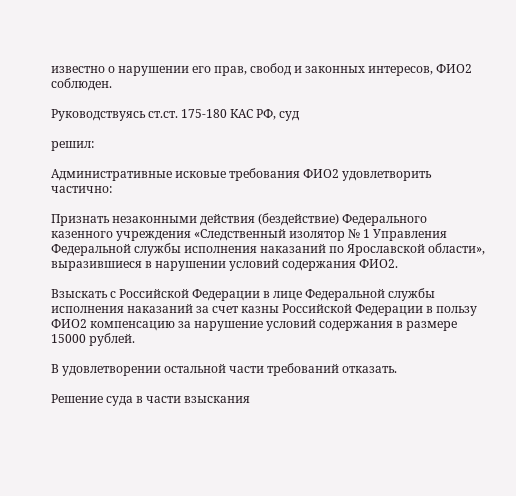известно о нарушении его прав, свобод и законных интересов, ФИО2 соблюден.

Руководствуясь ст.ст. 175-180 КАС РФ, суд

решил:

Административные исковые требования ФИО2 удовлетворить частично:

Признать незаконными действия (бездействие) Федерального казенного учреждения «Следственный изолятор № 1 Управления Федеральной службы исполнения наказаний по Ярославской области», выразившиеся в нарушении условий содержания ФИО2.

Взыскать с Российской Федерации в лице Федеральной службы исполнения наказаний за счет казны Российской Федерации в пользу ФИО2 компенсацию за нарушение условий содержания в размере 15000 рублей.

В удовлетворении остальной части требований отказать.

Решение суда в части взыскания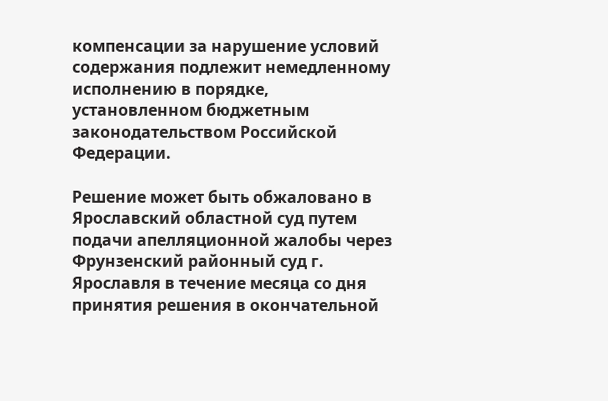компенсации за нарушение условий содержания подлежит немедленному исполнению в порядке, установленном бюджетным законодательством Российской Федерации.

Решение может быть обжаловано в Ярославский областной суд путем подачи апелляционной жалобы через Фрунзенский районный суд г. Ярославля в течение месяца со дня принятия решения в окончательной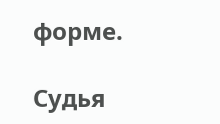форме.

Судья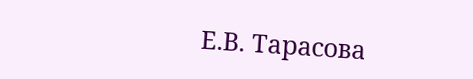Е.В. Тарасова